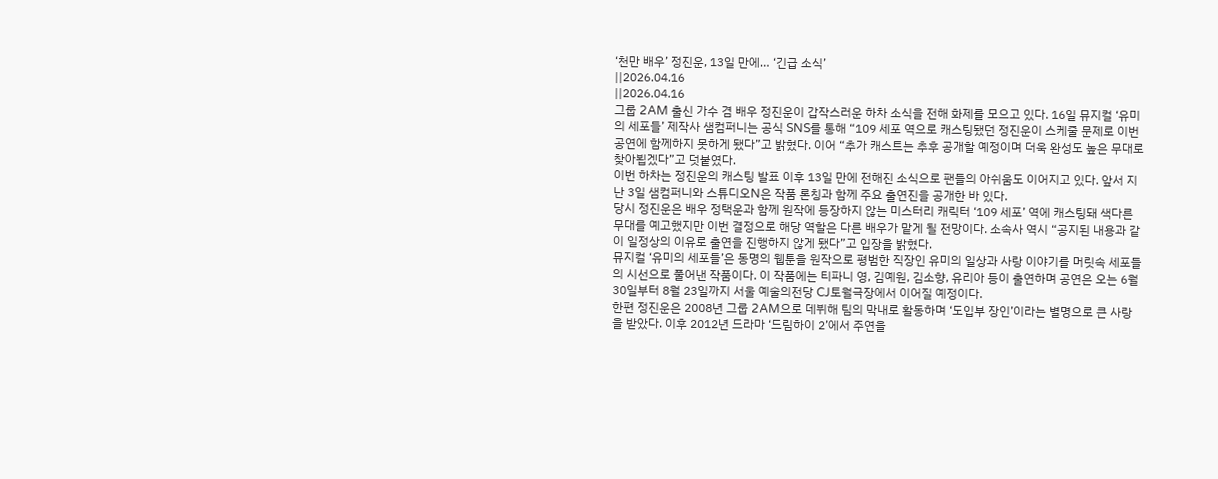‘천만 배우’ 정진운, 13일 만에… ‘긴급 소식’
||2026.04.16
||2026.04.16
그룹 2AM 출신 가수 겸 배우 정진운이 갑작스러운 하차 소식을 전해 화제를 모으고 있다. 16일 뮤지컬 ‘유미의 세포들’ 제작사 샘컴퍼니는 공식 SNS를 통해 “109 세포 역으로 캐스팅됐던 정진운이 스케줄 문제로 이번 공연에 함께하지 못하게 됐다”고 밝혔다. 이어 “추가 캐스트는 추후 공개할 예정이며 더욱 완성도 높은 무대로 찾아뵙겠다”고 덧붙였다.
이번 하차는 정진운의 캐스팅 발표 이후 13일 만에 전해진 소식으로 팬들의 아쉬움도 이어지고 있다. 앞서 지난 3일 샘컴퍼니와 스튜디오N은 작품 론칭과 함께 주요 출연진을 공개한 바 있다.
당시 정진운은 배우 정택운과 함께 원작에 등장하지 않는 미스터리 캐릭터 ‘109 세포’ 역에 캐스팅돼 색다른 무대를 예고했지만 이번 결정으로 해당 역할은 다른 배우가 맡게 될 전망이다. 소속사 역시 “공지된 내용과 같이 일정상의 이유로 출연을 진행하지 않게 됐다”고 입장을 밝혔다.
뮤지컬 ‘유미의 세포들’은 동명의 웹툰을 원작으로 평범한 직장인 유미의 일상과 사랑 이야기를 머릿속 세포들의 시선으로 풀어낸 작품이다. 이 작품에는 티파니 영, 김예원, 김소향, 유리아 등이 출연하며 공연은 오는 6월 30일부터 8월 23일까지 서울 예술의전당 CJ토월극장에서 이어질 예정이다.
한편 정진운은 2008년 그룹 2AM으로 데뷔해 팀의 막내로 활동하며 ‘도입부 장인’이라는 별명으로 큰 사랑을 받았다. 이후 2012년 드라마 ‘드림하이 2’에서 주연을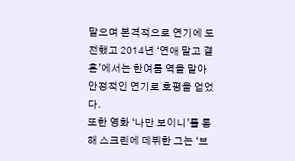맡으며 본격적으로 연기에 도전했고 2014년 ‘연애 말고 결혼’에서는 한여름 역을 맡아 안정적인 연기로 호평을 얻었다.
또한 영화 ‘나만 보이니’를 통해 스크린에 데뷔한 그는 ‘브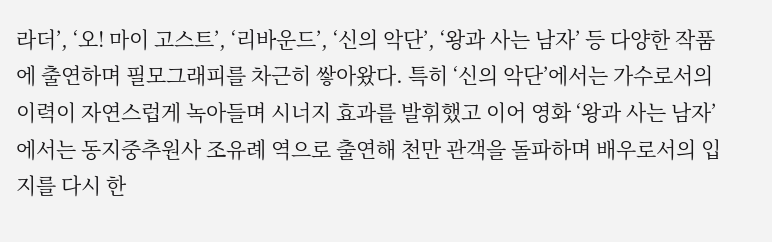라더’, ‘오! 마이 고스트’, ‘리바운드’, ‘신의 악단’, ‘왕과 사는 남자’ 등 다양한 작품에 출연하며 필모그래피를 차근히 쌓아왔다. 특히 ‘신의 악단’에서는 가수로서의 이력이 자연스럽게 녹아들며 시너지 효과를 발휘했고 이어 영화 ‘왕과 사는 남자’에서는 동지중추원사 조유례 역으로 출연해 천만 관객을 돌파하며 배우로서의 입지를 다시 한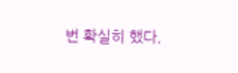번 확실히 했다.